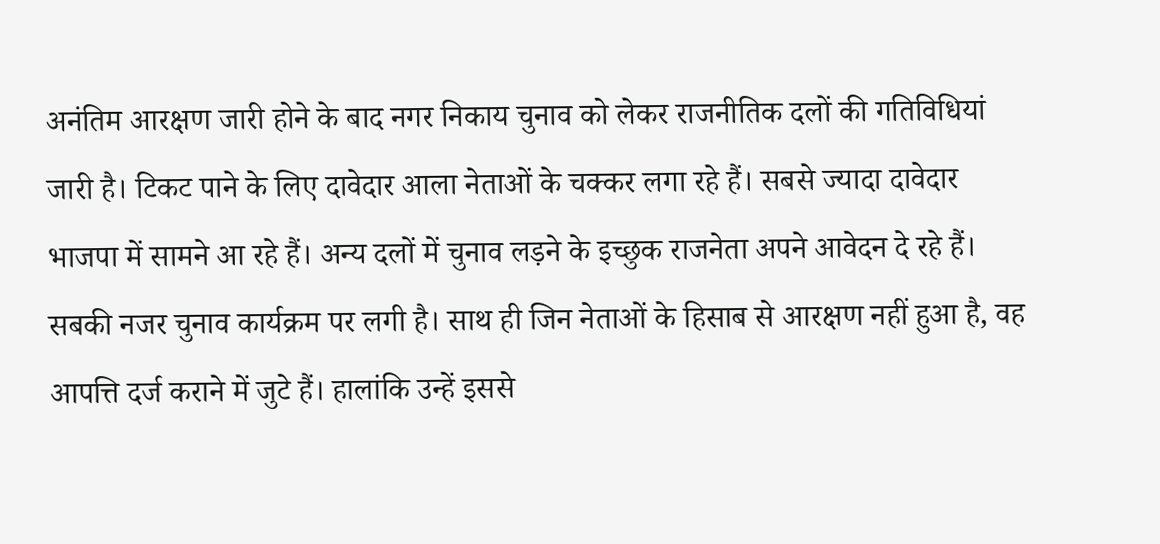अनंतिम आरक्षण जारी होने के बाद नगर निकाय चुनाव को लेकर राजनीतिक दलों की गतिविधियां जारी है। टिकट पाने के लिए दावेदार आला नेताओं के चक्कर लगा रहे हैं। सबसे ज्यादा दावेदार भाजपा में सामने आ रहे हैं। अन्य दलों में चुनाव लड़ने के इच्छुक राजनेता अपने आवेदन दे रहे हैं।
सबकी नजर चुनाव कार्यक्रम पर लगी है। साथ ही जिन नेताओं के हिसाब से आरक्षण नहीं हुआ है, वह आपत्ति दर्ज कराने में जुटे हैं। हालांकि उन्हें इससे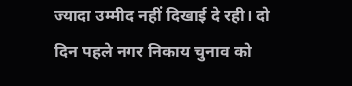ज्यादा उम्मीद नहीं दिखाई दे रही। दो दिन पहले नगर निकाय चुनाव को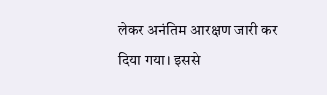लेकर अनंतिम आरक्षण जारी कर दिया गया। इससे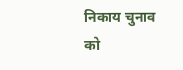निकाय चुनाव को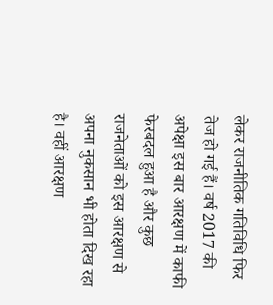लेकर राजनीतिक गतिविधि फिर तेज हो गई हैं। वर्ष 2017 की अपेक्षा इस बार आरक्षण में काफी फेरबदल हुआ है और कुछ राजनेताओं को इस आरक्षण से अपना नुकसान भी होता दिख रहा है। वहीं आरक्षण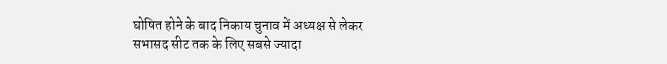घोषित होने के बाद निकाय चुनाव में अध्यक्ष से लेकर सभासद सीट तक के लिए सबसे ज्यादा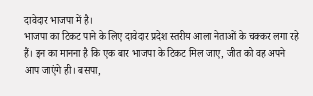दावेदार भाजपा में है।
भाजपा का टिकट पाने के लिए दावेदार प्रदेश स्तरीय आला नेताओं के चक्कर लगा रहे हैं। इन का मानना है कि एक बार भाजपा के टिकट मिल जाए, जीत को वह अपने आप जाएंगे ही। बसपा,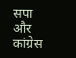सपा और कांग्रेस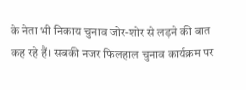के नेता भी निकाय चुनाव जोर-शोर से लड़ने की बात कह रहे हैं। सबकी नजर फिलहाल चुनाव कार्यक्रम पर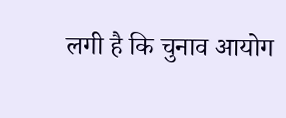लगी है कि चुनाव आयोग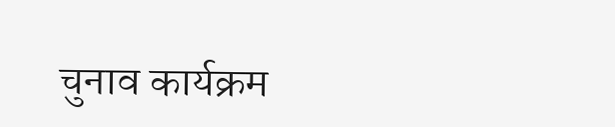चुनाव कार्यक्रम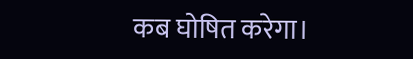कब घोषित करेगा।